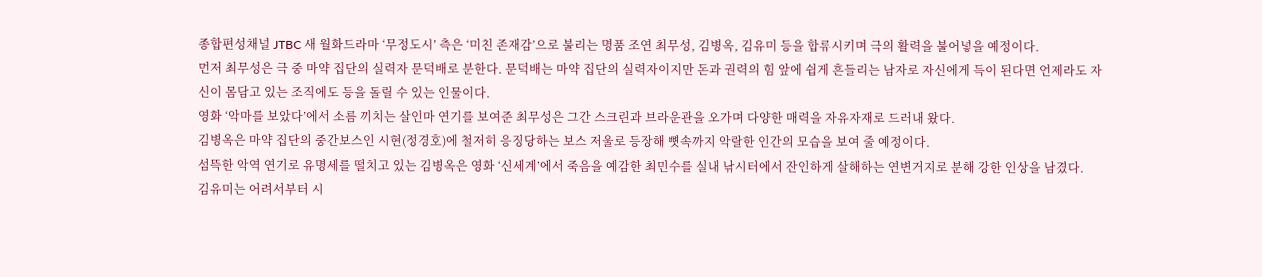종합편성채널 JTBC 새 월화드라마 ‘무정도시’ 측은 ‘미친 존재감’으로 불리는 명품 조연 최무성, 김병옥, 김유미 등을 합류시키며 극의 활력을 불어넣을 예정이다.
먼저 최무성은 극 중 마약 집단의 실력자 문덕배로 분한다. 문덕배는 마약 집단의 실력자이지만 돈과 권력의 힘 앞에 쉽게 흔들리는 남자로 자신에게 득이 된다면 언제라도 자신이 몸담고 있는 조직에도 등을 돌릴 수 있는 인물이다.
영화 ‘악마를 보았다’에서 소름 끼치는 살인마 연기를 보여준 최무성은 그간 스크린과 브라운관을 오가며 다양한 매력을 자유자재로 드러내 왔다.
김병옥은 마약 집단의 중간보스인 시현(정경호)에 철저히 응징당하는 보스 저울로 등장해 뼛속까지 악랄한 인간의 모습을 보여 줄 예정이다.
섬뜩한 악역 연기로 유명세를 떨치고 있는 김병옥은 영화 ‘신세계’에서 죽음을 예감한 최민수를 실내 낚시터에서 잔인하게 살해하는 연변거지로 분해 강한 인상을 남겼다.
김유미는 어려서부터 시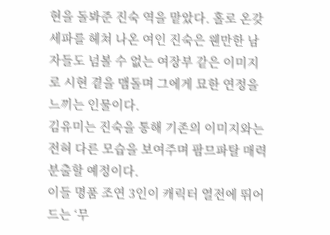현을 돌봐준 진숙 역을 맡았다. 홀로 온갖 세파를 헤쳐 나온 여인 진숙은 웬만한 남자들도 넘볼 수 없는 여장부 같은 이미지로 시현 곁을 맴돌며 그에게 묘한 연정을 느끼는 인물이다.
김유미는 진숙을 통해 기존의 이미지와는 전혀 다른 모습을 보여주며 팜므파탈 매력 분출할 예정이다.
이들 명품 조연 3인이 캐릭터 열전에 뛰어드는 ‘무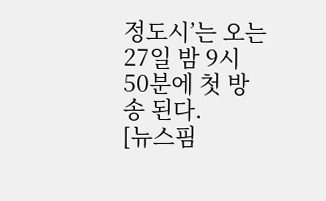정도시’는 오는 27일 밤 9시 50분에 첫 방송 된다.
[뉴스핌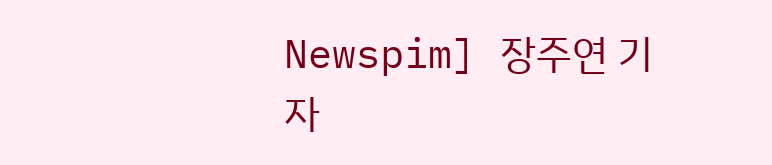Newspim] 장주연 기자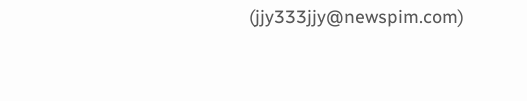(jjy333jjy@newspim.com)